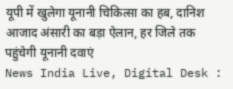यूपी में खुलेगा यूनानी चिकित्सा का हब, दानिश आजाद अंसारी का बड़ा ऐलान, हर जिले तक पहुंचेगी यूनानी दवाएं
News India Live, Digital Desk :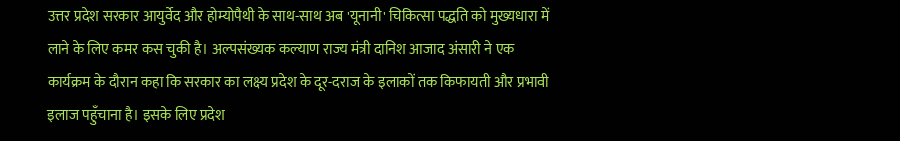उत्तर प्रदेश सरकार आयुर्वेद और होम्योपैथी के साथ-साथ अब 'यूनानी' चिकित्सा पद्धति को मुख्यधारा में लाने के लिए कमर कस चुकी है। अल्पसंख्यक कल्याण राज्य मंत्री दानिश आजाद अंसारी ने एक कार्यक्रम के दौरान कहा कि सरकार का लक्ष्य प्रदेश के दूर-दराज के इलाकों तक किफायती और प्रभावी इलाज पहुँचाना है। इसके लिए प्रदेश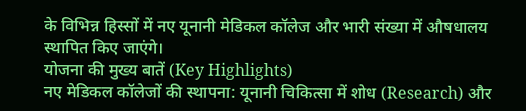के विभिन्न हिस्सों में नए यूनानी मेडिकल कॉलेज और भारी संख्या में औषधालय स्थापित किए जाएंगे।
योजना की मुख्य बातें (Key Highlights)
नए मेडिकल कॉलेजों की स्थापना: यूनानी चिकित्सा में शोध (Research) और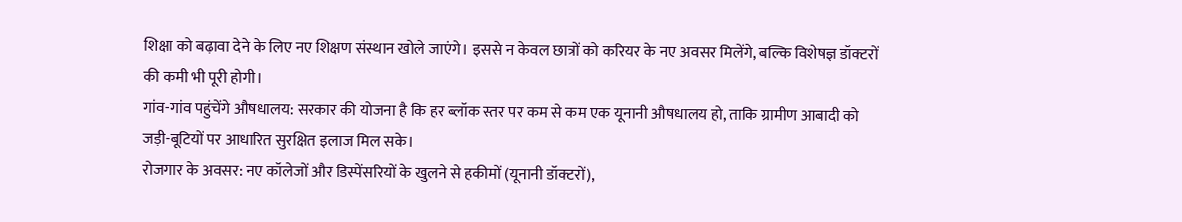शिक्षा को बढ़ावा देने के लिए नए शिक्षण संस्थान खोले जाएंगे। इससे न केवल छात्रों को करियर के नए अवसर मिलेंगे, बल्कि विशेषज्ञ डॉक्टरों की कमी भी पूरी होगी।
गांव-गांव पहुंचेंगे औषधालय: सरकार की योजना है कि हर ब्लॉक स्तर पर कम से कम एक यूनानी औषधालय हो, ताकि ग्रामीण आबादी को जड़ी-बूटियों पर आधारित सुरक्षित इलाज मिल सके।
रोजगार के अवसर: नए कॉलेजों और डिस्पेंसरियों के खुलने से हकीमों (यूनानी डॉक्टरों),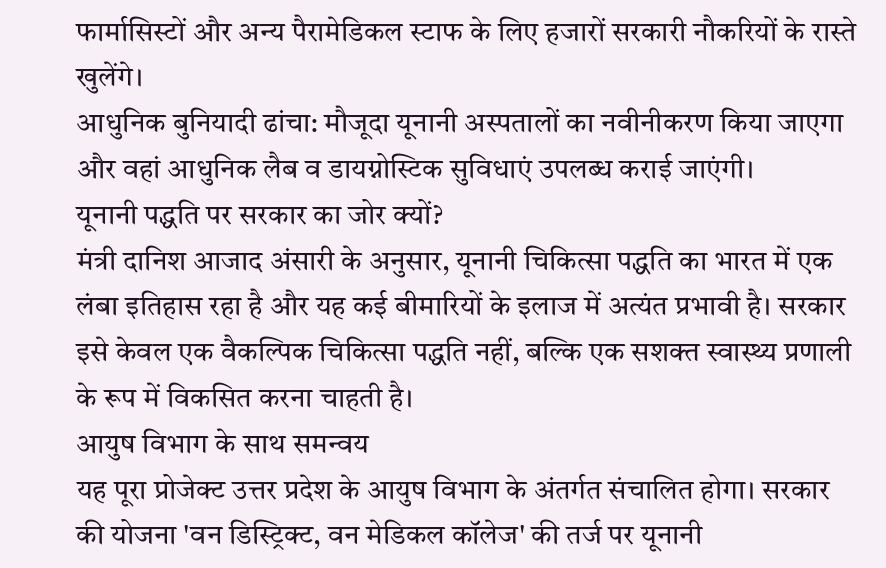फार्मासिस्टों और अन्य पैरामेडिकल स्टाफ के लिए हजारों सरकारी नौकरियों के रास्ते खुलेंगे।
आधुनिक बुनियादी ढांचा: मौजूदा यूनानी अस्पतालों का नवीनीकरण किया जाएगा और वहां आधुनिक लैब व डायग्नोस्टिक सुविधाएं उपलब्ध कराई जाएंगी।
यूनानी पद्धति पर सरकार का जोर क्यों?
मंत्री दानिश आजाद अंसारी के अनुसार, यूनानी चिकित्सा पद्धति का भारत में एक लंबा इतिहास रहा है और यह कई बीमारियों के इलाज में अत्यंत प्रभावी है। सरकार इसे केवल एक वैकल्पिक चिकित्सा पद्धति नहीं, बल्कि एक सशक्त स्वास्थ्य प्रणाली के रूप में विकसित करना चाहती है।
आयुष विभाग के साथ समन्वय
यह पूरा प्रोजेक्ट उत्तर प्रदेश के आयुष विभाग के अंतर्गत संचालित होगा। सरकार की योजना 'वन डिस्ट्रिक्ट, वन मेडिकल कॉलेज' की तर्ज पर यूनानी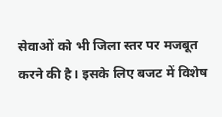सेवाओं को भी जिला स्तर पर मजबूत करने की है। इसके लिए बजट में विशेष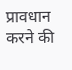प्रावधान करने की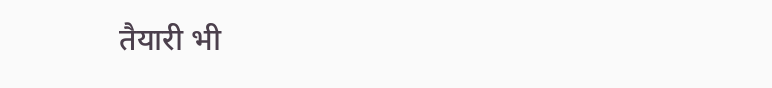तैयारी भी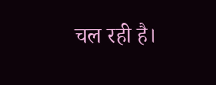चल रही है।